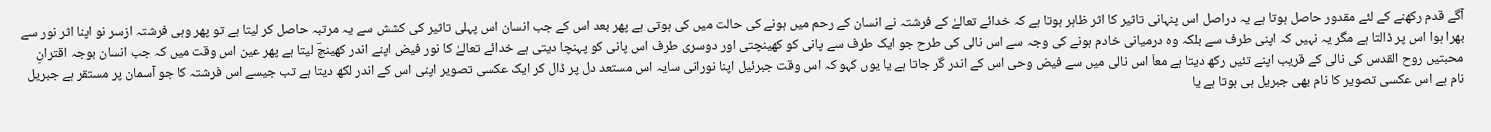آگے قدم رکھنے کے لئے مقدور حاصل ہوتا ہے یہ دراصل اس پنہانی تاثیر کا اثر ظاہر ہوتا ہے کہ خدائے تعالےٰ کے فرشتہ نے انسان کے رحم میں ہونے کی حالت میں کی ہوتی ہے پھر بعد اس کے جب انسان اس پہلی تاثیر کی کشش سے یہ مرتبہ حاصل کر لیتا ہے تو پھر وہی فرشتہ ازسر نو اپنا اثر نور سے بھرا ہوا اس پر ڈالتا ہے مگر یہ نہیں کہ اپنی طرف سے بلکہ وہ درمیانی خادم ہونے کی وجہ سے اس نالی کی طرح جو ایک طرف سے پانی کو کھینچتی اور دوسری طرف اس پانی کو پہنچا دیتی ہے خدائے تعالےٰ کا نور فیض اپنے اندر کھینچؔ لیتا ہے پھر عین اس وقت میں کہ جب انسان بوجہ اقترانِ محبتیں روح القدس کی نالی کے قریب اپنے تئیں رکھ دیتا ہے معاَ اس نالی میں سے فیض وحی اس کے اندر گر جاتا ہے یا یوں کہو کہ اس وقت جبرئیل اپنا نورانی سایہ اس مستعد دل پر ڈال کر ایک عکسی تصویر اپنی اس کے اندر لکھ دیتا ہے تب جیسے اس فرشتہ کا جو آسمان پر مستقر ہے جبریل نام ہے اس عکسی تصویر کا نام بھی جبریل ہی ہوتا ہے یا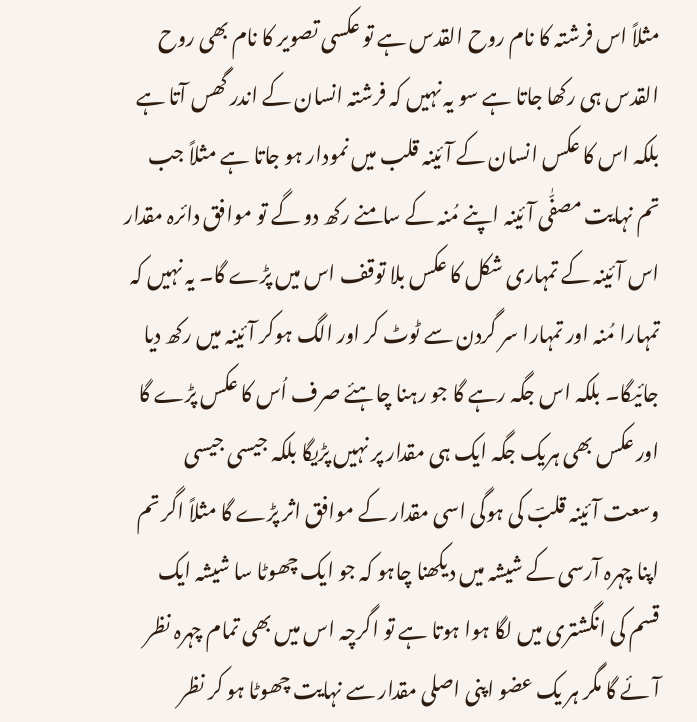مثلاً اس فرشتہ کا نام روح القدس ہے تو عکسی تصویر کا نام بھی روح القدس ہی رکھا جاتا ہے سو یہ نہیں کہ فرشتہ انسان کے اندر گھس آتا ہے بلکہ اس کا عکس انسان کے آئینہ قلب میں نمودار ہو جاتا ہے مثلاً جب تم نہایت مصفّٰی آئینہ اپنے مُنہ کے سامنے رکھ دو گے تو موافق دائرہ مقدار اس آئینہ کے تمہاری شکل کا عکس بلا توقف اس میں پڑے گا۔ یہ نہیں کہ تمہارا مُنہ اور تمہارا سر گردن سے ٹوٹ کر اور الگ ہوکر آئینہ میں رکھ دیا جائیگا۔ بلکہ اس جگہ رہے گا جو رہنا چاہئے صرف اُس کا عکس پڑے گا اور عکس بھی ہریک جگہ ایک ہی مقدار پر نہیں پڑیگا بلکہ جیسی جیسی وسعت آئینہ قلبؔ کی ہوگی اسی مقدار کے موافق اثر پڑے گا مثلاً اگر تم اپنا چہرہ آرسی کے شیشہ میں دیکھنا چاہو کہ جو ایک چھوٹا سا شیشہ ایک قسم کی انگشتری میں لگا ہوا ہوتا ہے تو اگرچہ اس میں بھی تمام چہرہ نظر آئے گا مگر ہر یک عضو اپنی اصلی مقدار سے نہایت چھوٹا ہو کر نظر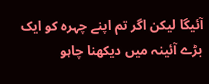آئیگا لیکن اگر تم اپنے چہرہ کو ایک بڑے آئینہ میں دیکھنا چاہو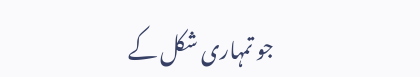جو تمہاری شکل کے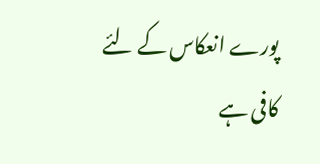پورے انعکاس کے لئے کافی ہے